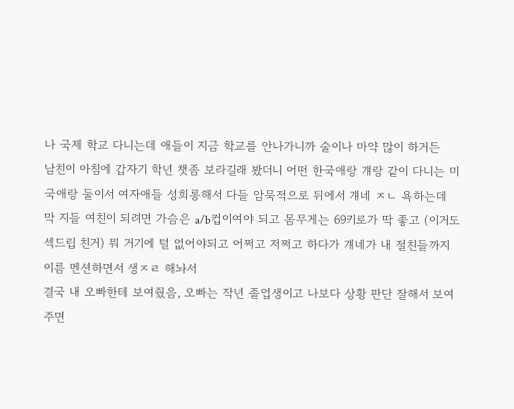나 국제 학교 다니는데 애들이 지금 학교를 안나가니까 술이나 마약 많이 하거든
남친이 아침에 갑자기 학년 챗좀 보라길래 봤더니 어떤 한국애랑 걔랑 같이 다니는 미국애랑 둘이서 여자애들 성희롱해서 다들 암묵적으로 뒤에서 걔네 ㅈㄴ 욕하는데
막 지들 여친이 되려면 가슴은 a/b컵이여야 되고 몸무게는 69키로가 딱 좋고 (이거도 섹드립 친거) 뭐 거기에 털 없어야되고 어쩌고 저쩌고 하다가 걔네가 내 절친들까지 이름 멘션하면서 생ㅈㄹ 해놔서
결국 내 오빠한테 보여줬음, 오빠는 작년 졸업생이고 나보다 상황 판단 잘해서 보여주면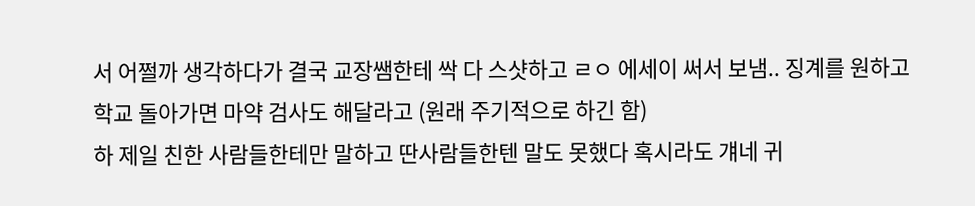서 어쩔까 생각하다가 결국 교장쌤한테 싹 다 스샷하고 ㄹㅇ 에세이 써서 보냄.. 징계를 원하고 학교 돌아가면 마약 검사도 해달라고 (원래 주기적으로 하긴 함)
하 제일 친한 사람들한테만 말하고 딴사람들한텐 말도 못했다 혹시라도 걔네 귀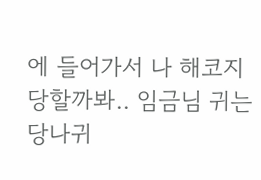에 들어가서 나 해코지 당할까봐.. 임금님 귀는 당나귀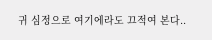귀 심정으로 여기에라도 끄적여 본다..